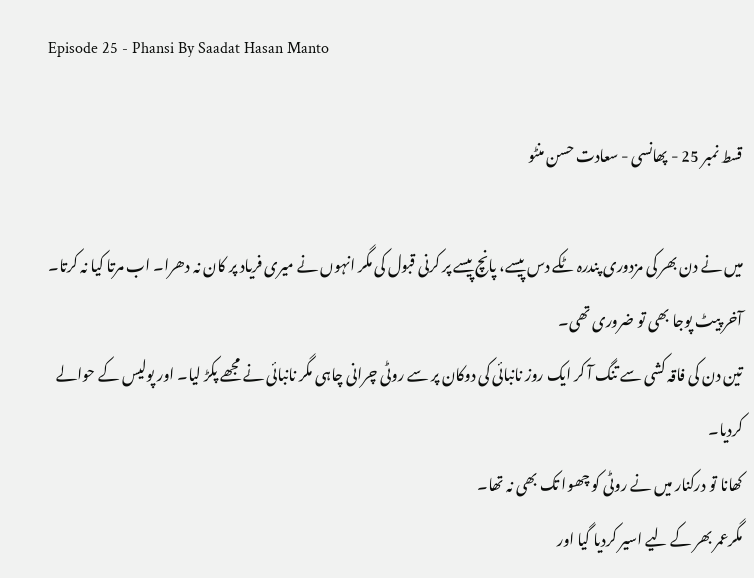Episode 25 - Phansi By Saadat Hasan Manto

قسط نمبر 25 - پھانسی - سعادت حسن منٹو

میں نے دن بھر کی مزدوری پندرہ ٹکے دس پیسے، پانچ پیسے پر کرنی قبول کی مگر انہوں نے میری فریاد پر کان نہ دھرا۔ اب مرتا کیا نہ کرتا۔ آخر پیٹ پوجا بھی تو ضروری تھی۔
تین دن کی فاقہ کشی سے تنگ آ کر ایک روز نانبائی کی دوکان پر سے روٹی چرانی چاہی مگر نانبائی نے مجھے پکڑ لیا۔ اور پولیس کے حوالے کردیا۔
کھانا تو درکنار میں نے روٹی کو چھوا تک بھی نہ تھا۔
مگرعمر بھر کے لیے اسیر کردیا گیا اور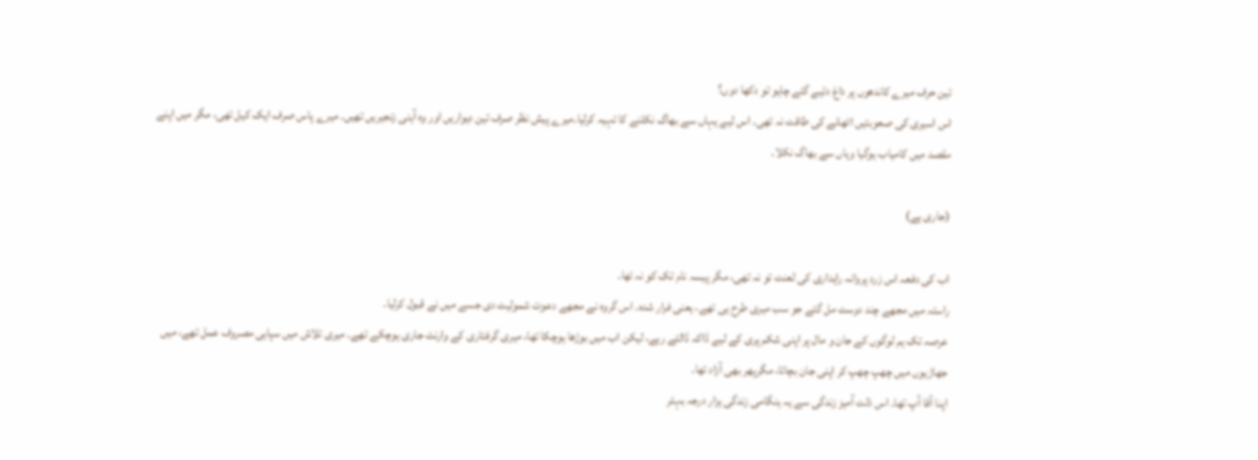تین حرف میرے کاندھوں پر داغ دئیے گئے چاہو تو دکھا دوں؟
اس اسیری کی صعوبتیں اٹھانے کی طاقت نہ تھی۔ اس لیے یہاں سے بھاگ نکلنے کا تہیہ کرلیا۔میرے پیش نظر صرف تین دیواریں اور وہ آہنی زنجیریں تھیں۔ میرے پاس صرف ایک کیل تھی، مگر میں اپنے مقصد میں کامیاب ہوگیا وہاں سے بھاگ نکلا۔

(جاری ہے)

اب کی دفعہ اس زرد پروانہ راہداری کی لعنت تو نہ تھی، مگر پیسہ نام تک کو نہ تھا۔
راستہ میں مجھے چند دوست مل گئے جو سب میری طرح ہی تھے، یعنی فرار شدہ۔ اس گروہ نے مجھے دعوت شمولیت دی جسے میں نے قبول کرلیا۔
عرصہ تک ہم لوگوں کے جان و مال پر اپنی شکم پری کے لیے ڈاکہ ڈالتے رہے، لیکن اب میں بوڑھا ہوچکا تھا، میری گرفتاری کے وارنٹ جاری ہوچکے تھے۔ میری تلاش میں سپاہی مصروف عمل تھے، میں جھاڑیوں میں چھپ چھپ کر اپنی جان بچاتا، مگرپھر بھی آزاد تھا۔
اپنا آقا آپ تھا۔ اس ذلت آمیز زندگی سے یہ ہنگامی زندگی ہزار درجہ بہتر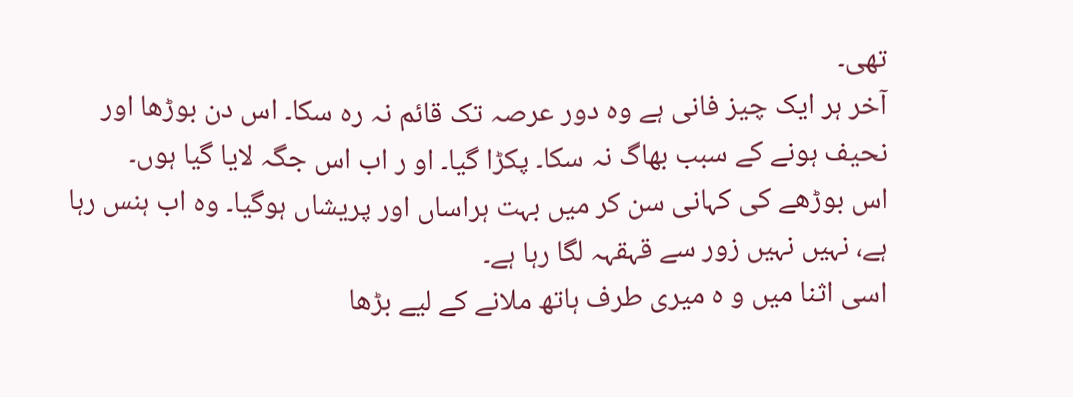تھی۔
آخر ہر ایک چیز فانی ہے وہ دور عرصہ تک قائم نہ رہ سکا۔ اس دن بوڑھا اور نحیف ہونے کے سبب بھاگ نہ سکا۔ پکڑا گیا۔ او ر اب اس جگہ لایا گیا ہوں۔
اس بوڑھے کی کہانی سن کر میں بہت ہراساں اور پریشاں ہوگیا۔ وہ اب ہنس رہا ہے، نہیں نہیں زور سے قہقہہ لگا رہا ہے۔
اسی اثنا میں و ہ میری طرف ہاتھ ملانے کے لیے بڑھا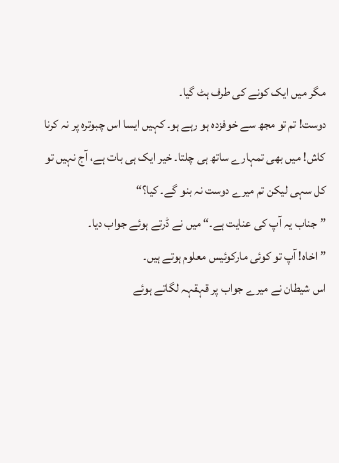مگر میں ایک کونے کی طرف ہٹ گیا۔
دوست! تم تو مجھ سے خوفزدہ ہو رہے ہو۔ کہیں ایسا اس چبوترہ پر نہ کرنا کاش! میں بھی تمہارے ساتھ ہی چلتا۔ خیر ایک ہی بات ہے، آج نہیں تو کل سہی لیکن تم میرے دوست نہ بنو گے۔ کیا؟“
”جناب یہ آپ کی عنایت ہے۔“ میں نے ڈرتے ہوئے جواب دیا۔
”اخاہ! آپ تو کوئی مارکوئیس معلوم ہوتے ہیں۔
اس شیطان نے میرے جواب پر قہقہہ لگاتے ہوئے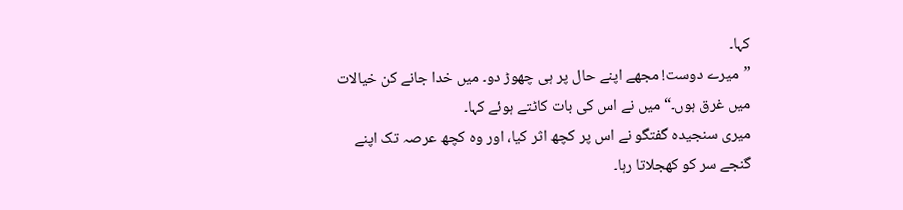کہا۔
”میرے دوست! مجھے اپنے حال پر ہی چھوڑ دو۔ میں خدا جانے کن خیالات میں غرق ہوں۔“ میں نے اس کی بات کاٹتے ہوئے کہا۔
میری سنجیدہ گفتگو نے اس پر کچھ اثر کیا، اور وہ کچھ عرصہ تک اپنے گنجے سر کو کھجلاتا رہا۔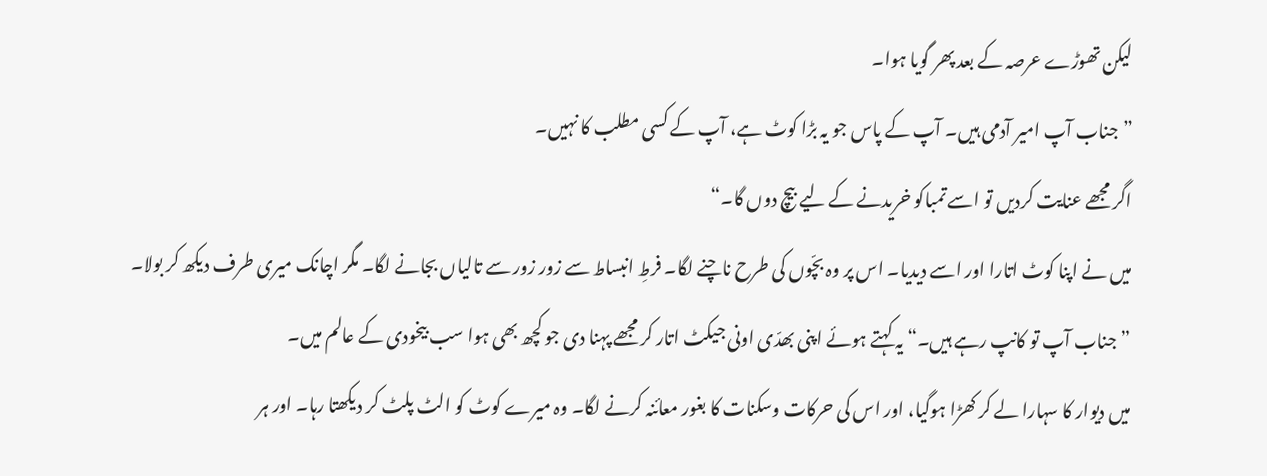لیکن تھوڑے عرصہ کے بعد پھر گویا ہوا۔
”جناب آپ امیر آدمی ہیں۔ آپ کے پاس جو یہ بڑا کوٹ ہے، آپ کے کسی مطلب کا نہیں۔
اگر مجھے عنایت کردیں تو اسے تمباکو خریدنے کے لیے بیچ دوں گا۔“
میں نے اپنا کوٹ اتارا اور اسے دیدیا۔ اس پر وہ بچّوں کی طرح ناچنے لگا۔ فرطِ انبساط سے زور زور سے تالیاں بجانے لگا۔ مگر اچانک میری طرف دیکھ کر بولا۔
”جناب آپ تو کانپ رہے ہیں۔“ یہ کہتے ہوئے اپنی بھدّی اونی جیکٹ اتار کر مجھے پہنا دی جو کچھ بھی ہوا سب بیخودی کے عالم میں۔
میں دیوار کا سہارا لے کر کھڑا ہوگیا، اور اس کی حرکات وسکنات کا بغور معائنہ کرنے لگا۔ وہ میرے کوٹ کو الٹ پلٹ کر دیکھتا رہا۔ اور ہر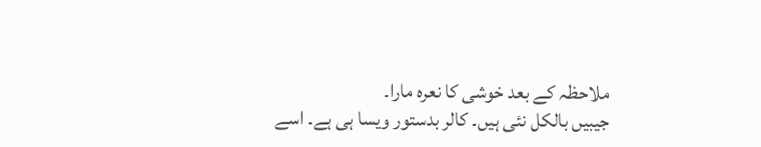ملاحظہ کے بعد خوشی کا نعرہ مارا۔
جیبیں بالکل نئی ہیں۔ کالر بدستور ویسا ہی ہے۔ اسے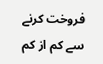فروخت کرنے سے کم از کم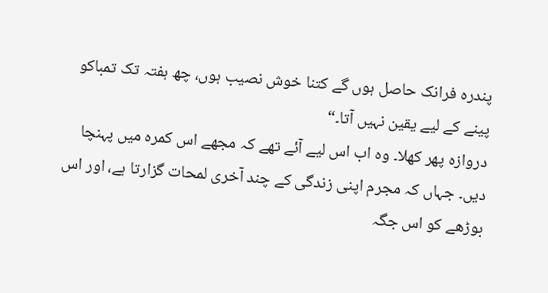پندرہ فرانک حاصل ہوں گے کتنا خوش نصیب ہوں، چھ ہفتہ تک تمباکو پینے کے لیے یقین نہیں آتا۔“
دروازہ پھر کھلا۔ وہ اب اس لیے آئے تھے کہ مجھے اس کمرہ میں پہنچا دیں۔ جہاں کہ مجرم اپنی زندگی کے چند آخری لمحات گزارتا ہے، اور اس بوڑھے کو اس جگہ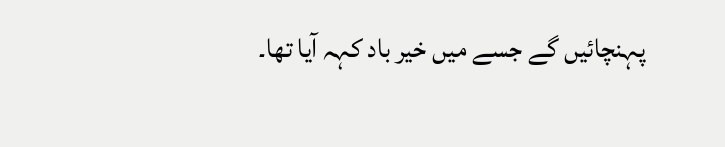پہنچائیں گے جسے میں خیر باد کہہ آیا تھا۔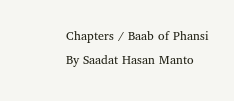Chapters / Baab of Phansi By Saadat Hasan Manto